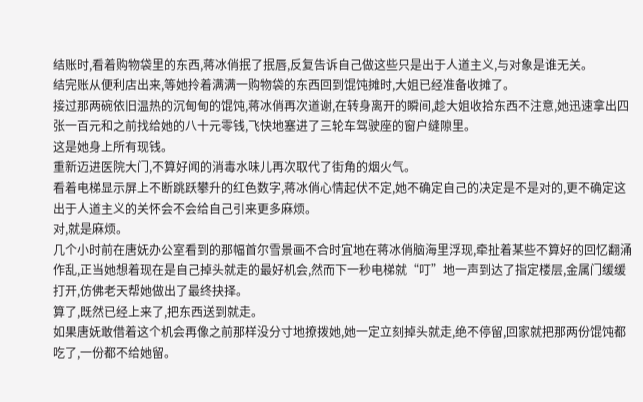结账时,看着购物袋里的东西,蒋冰俏抿了抿唇,反复告诉自己做这些只是出于人道主义,与对象是谁无关。
结完账从便利店出来,等她拎着满满一购物袋的东西回到馄饨摊时,大姐已经准备收摊了。
接过那两碗依旧温热的沉甸甸的馄饨,蒋冰俏再次道谢,在转身离开的瞬间,趁大姐收拾东西不注意,她迅速拿出四张一百元和之前找给她的八十元零钱,飞快地塞进了三轮车驾驶座的窗户缝隙里。
这是她身上所有现钱。
重新迈进医院大门,不算好闻的消毒水味儿再次取代了街角的烟火气。
看着电梯显示屏上不断跳跃攀升的红色数字,蒋冰俏心情起伏不定,她不确定自己的决定是不是对的,更不确定这出于人道主义的关怀会不会给自己引来更多麻烦。
对,就是麻烦。
几个小时前在唐妩办公室看到的那幅首尔雪景画不合时宜地在蒋冰俏脑海里浮现,牵扯着某些不算好的回忆翻涌作乱,正当她想着现在是自己掉头就走的最好机会,然而下一秒电梯就“叮”地一声到达了指定楼层,金属门缓缓打开,仿佛老天帮她做出了最终抉择。
算了,既然已经上来了,把东西送到就走。
如果唐妩敢借着这个机会再像之前那样没分寸地撩拨她,她一定立刻掉头就走,绝不停留,回家就把那两份馄饨都吃了,一份都不给她留。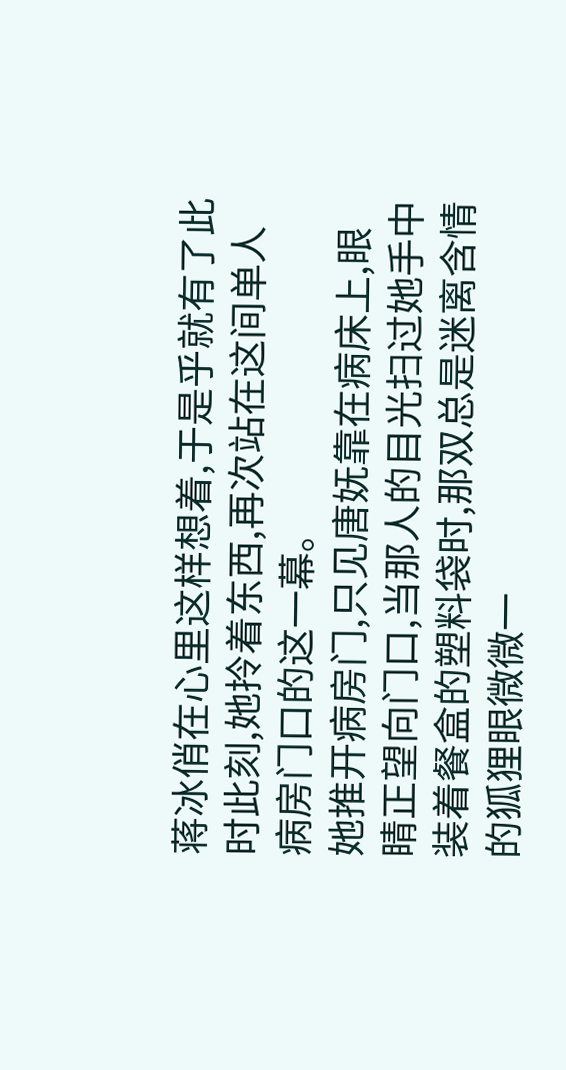蒋冰俏在心里这样想着,于是乎就有了此时此刻,她拎着东西,再次站在这间单人病房门口的这一幕。
她推开病房门,只见唐妩靠在病床上,眼睛正望向门口,当那人的目光扫过她手中装着餐盒的塑料袋时,那双总是迷离含情的狐狸眼微微一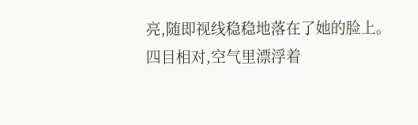亮,随即视线稳稳地落在了她的脸上。
四目相对,空气里漂浮着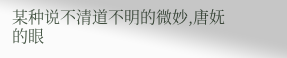某种说不清道不明的微妙,唐妩的眼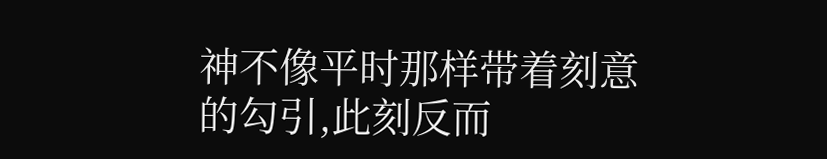神不像平时那样带着刻意的勾引,此刻反而